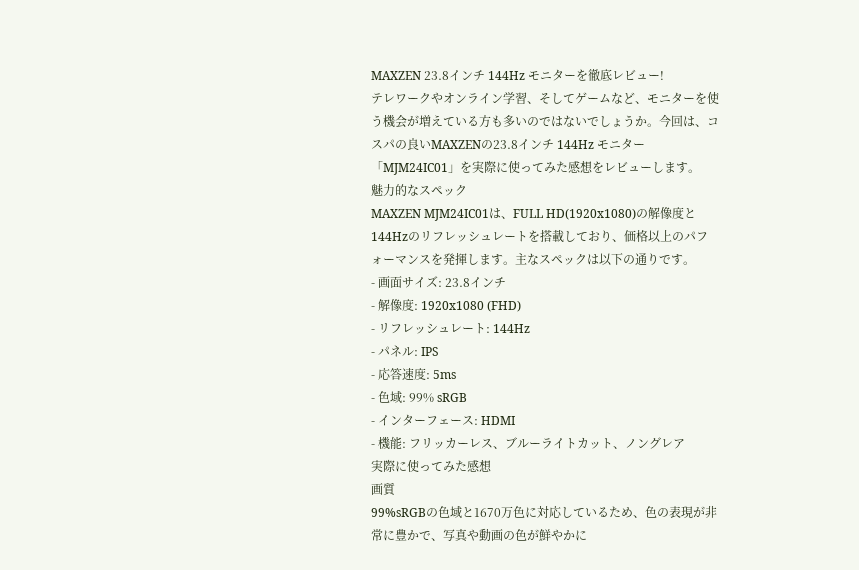MAXZEN 23.8インチ 144Hz モニターを徹底レビュー!
テレワークやオンライン学習、そしてゲームなど、モニターを使う機会が増えている方も多いのではないでしょうか。今回は、コスパの良いMAXZENの23.8インチ 144Hz モニター「MJM24IC01」を実際に使ってみた感想をレビューします。
魅力的なスペック
MAXZEN MJM24IC01は、FULL HD(1920x1080)の解像度と144Hzのリフレッシュレートを搭載しており、価格以上のパフォーマンスを発揮します。主なスペックは以下の通りです。
- 画面サイズ: 23.8インチ
- 解像度: 1920x1080 (FHD)
- リフレッシュレート: 144Hz
- パネル: IPS
- 応答速度: 5ms
- 色域: 99% sRGB
- インターフェース: HDMI
- 機能: フリッカーレス、ブルーライトカット、ノングレア
実際に使ってみた感想
画質
99%sRGBの色域と1670万色に対応しているため、色の表現が非常に豊かで、写真や動画の色が鮮やかに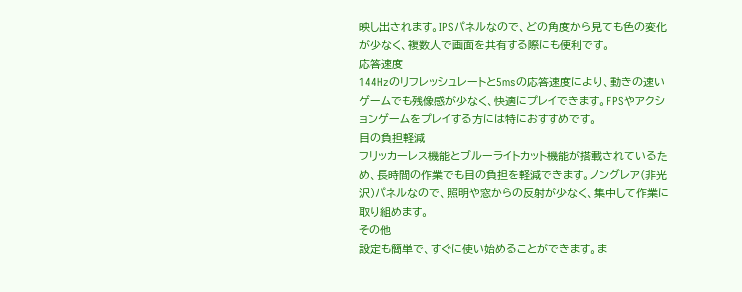映し出されます。IPSパネルなので、どの角度から見ても色の変化が少なく、複数人で画面を共有する際にも便利です。
応答速度
144Hzのリフレッシュレートと5msの応答速度により、動きの速いゲームでも残像感が少なく、快適にプレイできます。FPSやアクションゲームをプレイする方には特におすすめです。
目の負担軽減
フリッカーレス機能とブルーライトカット機能が搭載されているため、長時間の作業でも目の負担を軽減できます。ノングレア(非光沢)パネルなので、照明や窓からの反射が少なく、集中して作業に取り組めます。
その他
設定も簡単で、すぐに使い始めることができます。ま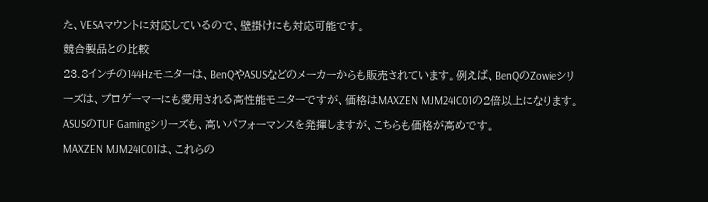た、VESAマウントに対応しているので、壁掛けにも対応可能です。
競合製品との比較
23.8インチの144Hzモニターは、BenQやASUSなどのメーカーからも販売されています。例えば、BenQのZowieシリーズは、プロゲーマーにも愛用される高性能モニターですが、価格はMAXZEN MJM24IC01の2倍以上になります。ASUSのTUF Gamingシリーズも、高いパフォーマンスを発揮しますが、こちらも価格が高めです。
MAXZEN MJM24IC01は、これらの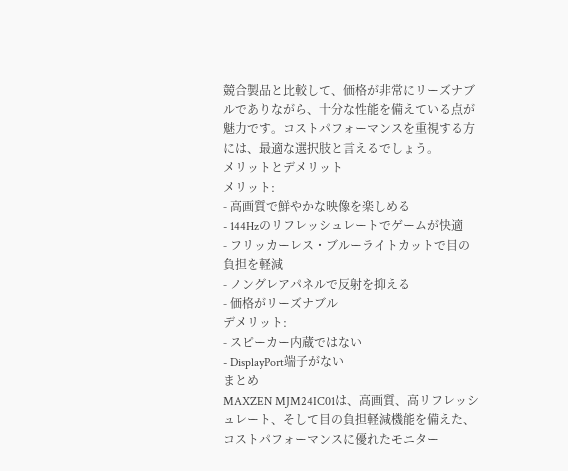競合製品と比較して、価格が非常にリーズナブルでありながら、十分な性能を備えている点が魅力です。コストパフォーマンスを重視する方には、最適な選択肢と言えるでしょう。
メリットとデメリット
メリット:
- 高画質で鮮やかな映像を楽しめる
- 144Hzのリフレッシュレートでゲームが快適
- フリッカーレス・ブルーライトカットで目の負担を軽減
- ノングレアパネルで反射を抑える
- 価格がリーズナブル
デメリット:
- スピーカー内蔵ではない
- DisplayPort端子がない
まとめ
MAXZEN MJM24IC01は、高画質、高リフレッシュレート、そして目の負担軽減機能を備えた、コストパフォーマンスに優れたモニター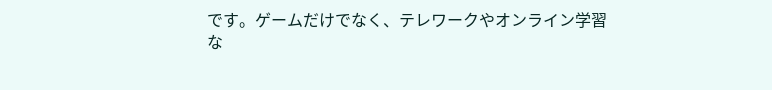です。ゲームだけでなく、テレワークやオンライン学習な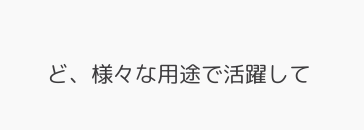ど、様々な用途で活躍して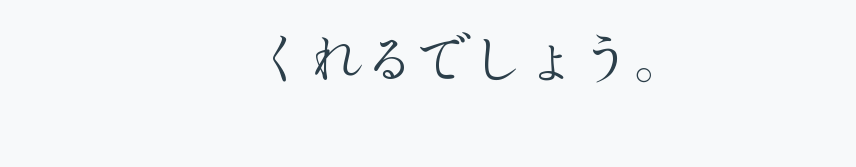くれるでしょう。